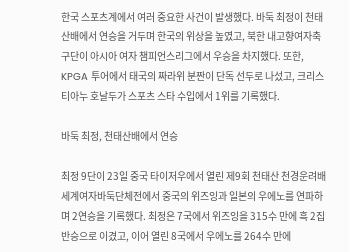한국 스포츠계에서 여러 중요한 사건이 발생했다. 바둑 최정이 천태산배에서 연승을 거두며 한국의 위상을 높였고, 북한 내고향여자축구단이 아시아 여자 챔피언스리그에서 우승을 차지했다. 또한, KPGA 투어에서 태국의 짜라위 분짠이 단독 선두로 나섰고, 크리스티아누 호날두가 스포츠 스타 수입에서 1위를 기록했다.

바둑 최정, 천태산배에서 연승

최정 9단이 23일 중국 타이저우에서 열린 제9회 천태산 천경운려배 세계여자바둑단체전에서 중국의 위즈잉과 일본의 우에노를 연파하며 2연승을 기록했다. 최정은 7국에서 위즈잉을 315수 만에 흑 2집반승으로 이겼고, 이어 열린 8국에서 우에노를 264수 만에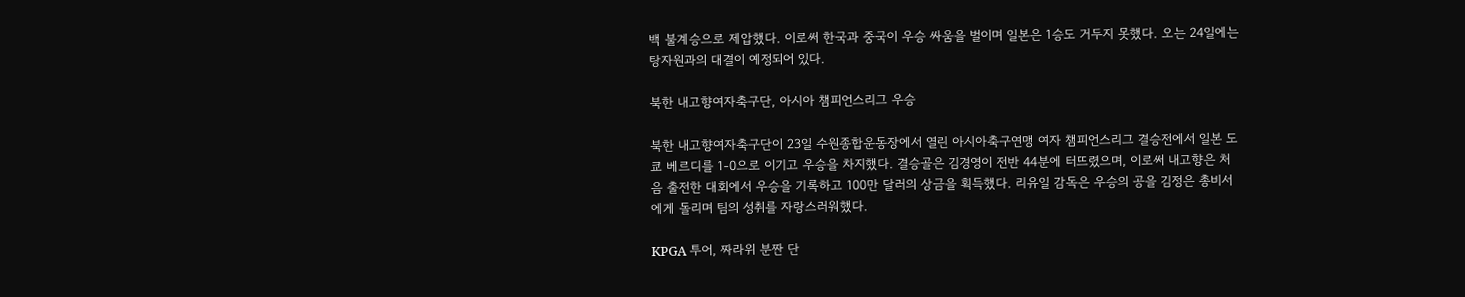백 불계승으로 제압했다. 이로써 한국과 중국이 우승 싸움을 벌이며 일본은 1승도 거두지 못했다. 오는 24일에는 탕자원과의 대결이 예정되어 있다.

북한 내고향여자축구단, 아시아 챔피언스리그 우승

북한 내고향여자축구단이 23일 수원종합운동장에서 열린 아시아축구연맹 여자 챔피언스리그 결승전에서 일본 도쿄 베르디를 1-0으로 이기고 우승을 차지했다. 결승골은 김경영이 전반 44분에 터뜨렸으며, 이로써 내고향은 처음 출전한 대회에서 우승을 기록하고 100만 달러의 상금을 획득했다. 리유일 감독은 우승의 공을 김정은 총비서에게 돌리며 팀의 성취를 자랑스러워했다.

KPGA 투어, 짜라위 분짠 단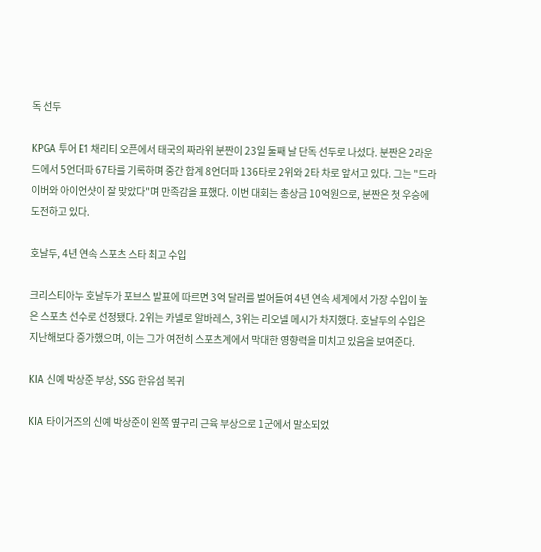독 선두

KPGA 투어 E1 채리티 오픈에서 태국의 짜라위 분짠이 23일 둘째 날 단독 선두로 나섰다. 분짠은 2라운드에서 5언더파 67타를 기록하며 중간 합계 8언더파 136타로 2위와 2타 차로 앞서고 있다. 그는 "드라이버와 아이언샷이 잘 맞았다"며 만족감을 표했다. 이번 대회는 총상금 10억원으로, 분짠은 첫 우승에 도전하고 있다.

호날두, 4년 연속 스포츠 스타 최고 수입

크리스티아누 호날두가 포브스 발표에 따르면 3억 달러를 벌어들여 4년 연속 세계에서 가장 수입이 높은 스포츠 선수로 선정됐다. 2위는 카넬로 알바레스, 3위는 리오넬 메시가 차지했다. 호날두의 수입은 지난해보다 증가했으며, 이는 그가 여전히 스포츠계에서 막대한 영향력을 미치고 있음을 보여준다.

KIA 신예 박상준 부상, SSG 한유섬 복귀

KIA 타이거즈의 신예 박상준이 왼쪽 옆구리 근육 부상으로 1군에서 말소되었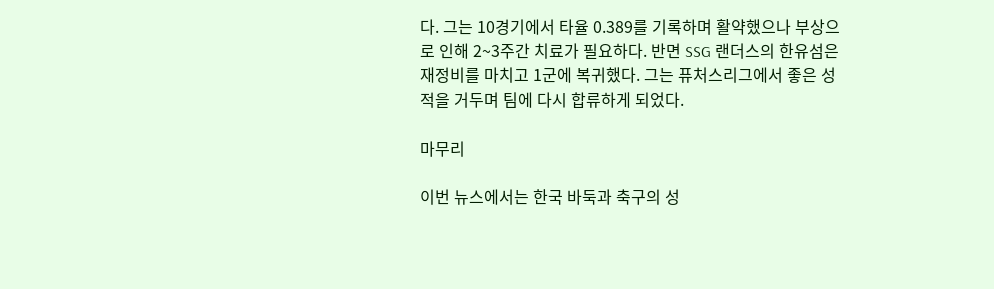다. 그는 10경기에서 타율 0.389를 기록하며 활약했으나 부상으로 인해 2~3주간 치료가 필요하다. 반면 SSG 랜더스의 한유섬은 재정비를 마치고 1군에 복귀했다. 그는 퓨처스리그에서 좋은 성적을 거두며 팀에 다시 합류하게 되었다.

마무리

이번 뉴스에서는 한국 바둑과 축구의 성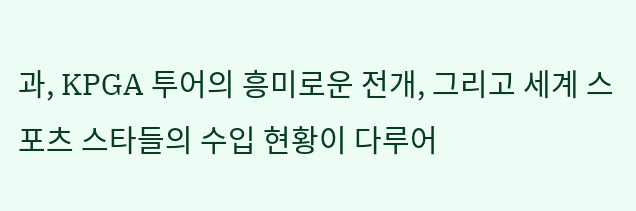과, KPGA 투어의 흥미로운 전개, 그리고 세계 스포츠 스타들의 수입 현황이 다루어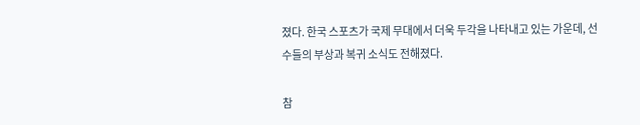졌다. 한국 스포츠가 국제 무대에서 더욱 두각을 나타내고 있는 가운데, 선수들의 부상과 복귀 소식도 전해졌다.

참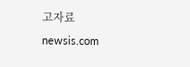고자료
newsis.com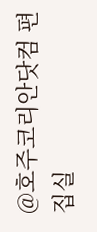@호주코리안닷컴 편집실